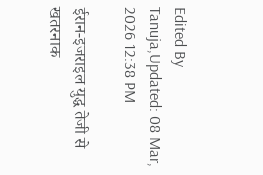Edited By Tanuja,Updated: 08 Mar, 2026 12:38 PM

ईरान-इजराइल युद्ध तेजी से खतरनाक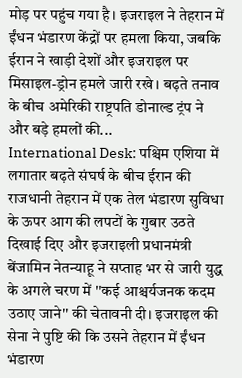मोड़ पर पहुंच गया है। इजराइल ने तेहरान में ईंधन भंडारण केंद्रों पर हमला किया, जबकि ईरान ने खाड़ी देशों और इजराइल पर मिसाइल-ड्रोन हमले जारी रखे। बढ़ते तनाव के बीच अमेरिकी राष्ट्रपति डोनाल्ड ट्रंप ने और बड़े हमलों की...
International Desk: पश्चिम एशिया में लगातार बढ़ते संघर्ष के बीच ईरान की राजधानी तेहरान में एक तेल भंडारण सुविधा के ऊपर आग की लपटों के गुबार उठते दिखाई दिए और इजराइली प्रधानमंत्री बेंजामिन नेतन्याहू ने सप्ताह भर से जारी युद्ध के अगले चरण में ''कई आश्चर्यजनक कदम उठाए जाने'' की चेतावनी दी। इजराइल की सेना ने पुष्टि की कि उसने तेहरान में ईंधन भंडारण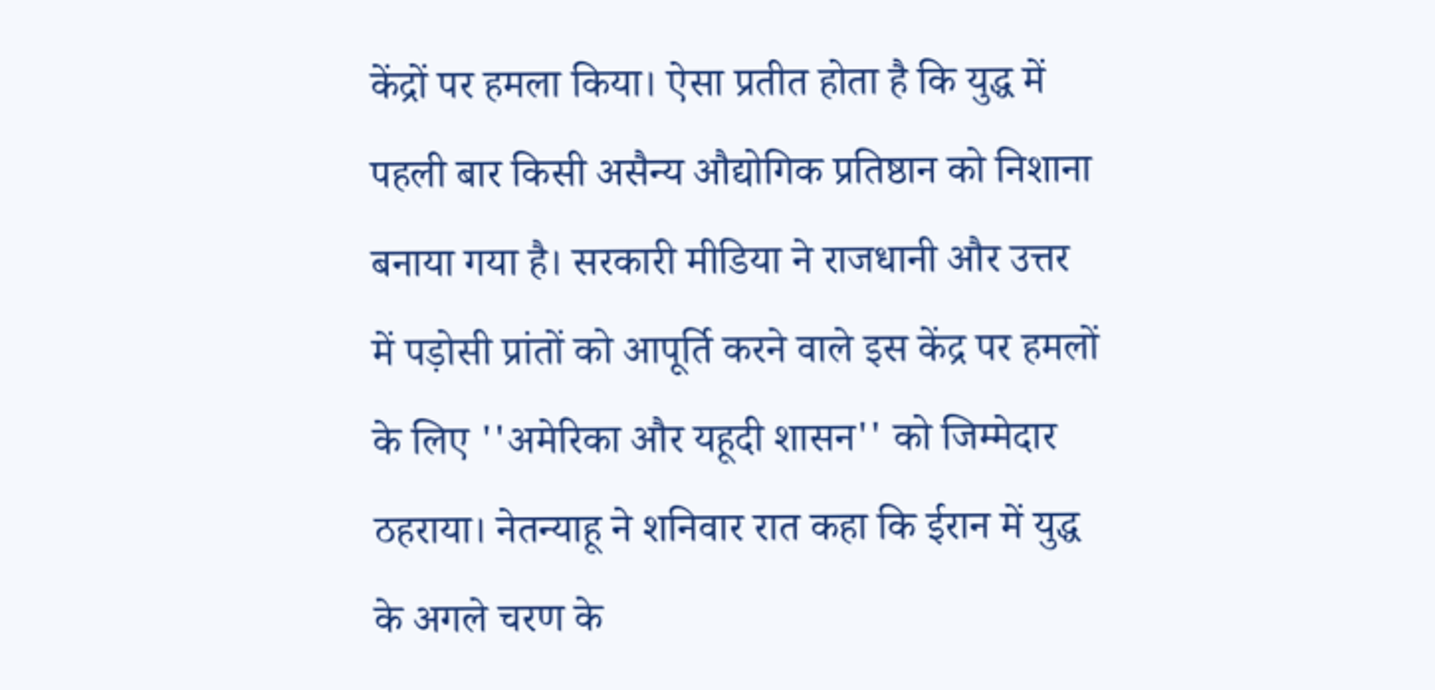केंद्रों पर हमला किया। ऐसा प्रतीत होता है कि युद्ध में पहली बार किसी असैन्य औद्योगिक प्रतिष्ठान को निशाना बनाया गया है। सरकारी मीडिया ने राजधानी और उत्तर में पड़ोसी प्रांतों को आपूर्ति करने वाले इस केंद्र पर हमलों के लिए ''अमेरिका और यहूदी शासन'' को जिम्मेदार ठहराया। नेतन्याहू ने शनिवार रात कहा कि ईरान में युद्ध के अगले चरण के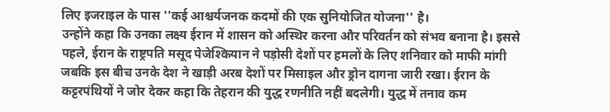लिए इजराइल के पास ''कई आश्चर्यजनक कदमों की एक सुनियोजित योजना'' है।
उन्होंने कहा कि उनका लक्ष्य ईरान में शासन को अस्थिर करना और परिवर्तन को संभव बनाना है। इससे पहले, ईरान के राष्ट्रपति मसूद पेजेश्कियान ने पड़ोसी देशों पर हमलों के लिए शनिवार को माफी मांगी जबकि इस बीच उनके देश ने खाड़ी अरब देशों पर मिसाइल और ड्रोन दागना जारी रखा। ईरान के कट्टरपंथियों ने जोर देकर कहा कि तेहरान की युद्ध रणनीति नहीं बदलेगी। युद्ध में तनाव कम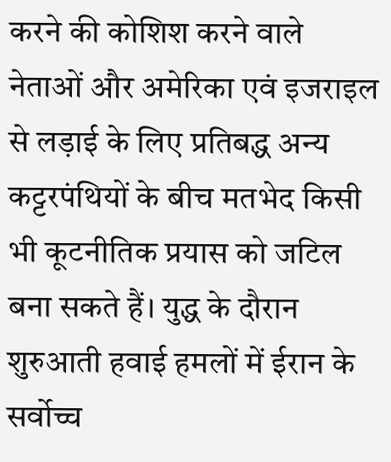करने की कोशिश करने वाले नेताओं और अमेरिका एवं इजराइल से लड़ाई के लिए प्रतिबद्ध अन्य कट्टरपंथियों के बीच मतभेद किसी भी कूटनीतिक प्रयास को जटिल बना सकते हैं। युद्ध के दौरान शुरुआती हवाई हमलों में ईरान के सर्वोच्च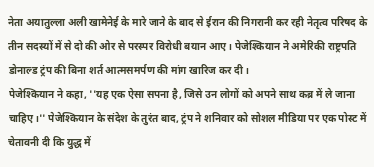नेता अयातुल्ला अली खामेनेई के मारे जाने के बाद से ईरान की निगरानी कर रही नेतृत्व परिषद के तीन सदस्यों में से दो की ओर से परस्पर विरोधी बयान आए। पेजेश्कियान ने अमेरिकी राष्ट्रपति डोनाल्ड ट्रंप की बिना शर्त आत्मसमर्पण की मांग खारिज कर दी।
पेजेश्कियान ने कहा, ''यह एक ऐसा सपना है, जिसे उन लोगों को अपने साथ कब्र में ले जाना चाहिए।'' पेजेश्कियान के संदेश के तुरंत बाद, ट्रंप ने शनिवार को सोशल मीडिया पर एक पोस्ट में चेतावनी दी कि युद्ध में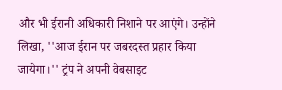और भी ईरानी अधिकारी निशाने पर आएंगे। उन्होंने लिखा, ''आज ईरान पर जबरदस्त प्रहार किया जायेगा।'' ट्रंप ने अपनी वेबसाइट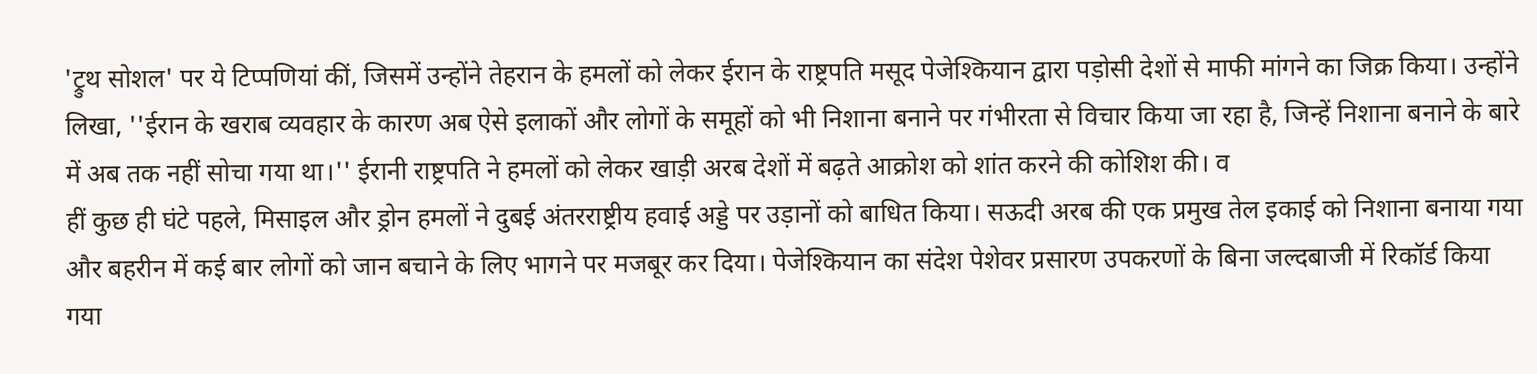'ट्रुथ सोशल' पर ये टिप्पणियां कीं, जिसमें उन्होंने तेहरान के हमलों को लेकर ईरान के राष्ट्रपति मसूद पेजेश्कियान द्वारा पड़ोसी देशों से माफी मांगने का जिक्र किया। उन्होंने लिखा, ''ईरान के खराब व्यवहार के कारण अब ऐसे इलाकों और लोगों के समूहों को भी निशाना बनाने पर गंभीरता से विचार किया जा रहा है, जिन्हें निशाना बनाने के बारे में अब तक नहीं सोचा गया था।'' ईरानी राष्ट्रपति ने हमलों को लेकर खाड़ी अरब देशों में बढ़ते आक्रोश को शांत करने की कोशिश की। व
हीं कुछ ही घंटे पहले, मिसाइल और ड्रोन हमलों ने दुबई अंतरराष्ट्रीय हवाई अड्डे पर उड़ानों को बाधित किया। सऊदी अरब की एक प्रमुख तेल इकाई को निशाना बनाया गया और बहरीन में कई बार लोगों को जान बचाने के लिए भागने पर मजबूर कर दिया। पेजेश्कियान का संदेश पेशेवर प्रसारण उपकरणों के बिना जल्दबाजी में रिकॉर्ड किया गया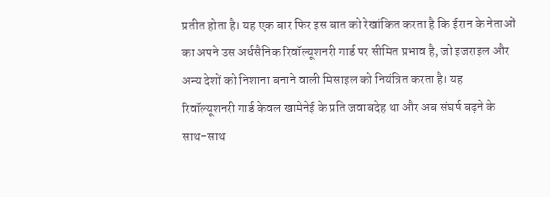प्रतीत होता है। यह एक बार फिर इस बात को रेखांकित करता है कि ईरान के नेताओं का अपने उस अर्धसैनिक रिवॉल्यूशनरी गार्ड पर सीमित प्रभाव है, जो इजराइल और अन्य देशों को निशाना बनाने वाली मिसाइल को नियंत्रित करता है। यह रिवॉल्यूशनरी गार्ड केवल खामेनेई के प्रति जवाबदेह था और अब संघर्ष बढ़ने के साथ-साथ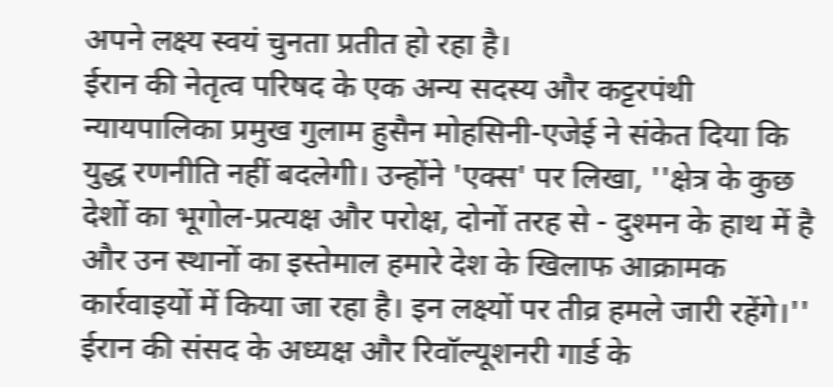अपने लक्ष्य स्वयं चुनता प्रतीत हो रहा है।
ईरान की नेतृत्व परिषद के एक अन्य सदस्य और कट्टरपंथी न्यायपालिका प्रमुख गुलाम हुसैन मोहसिनी-एजेई ने संकेत दिया कि युद्ध रणनीति नहीं बदलेगी। उन्होंने 'एक्स' पर लिखा, ''क्षेत्र के कुछ देशों का भूगोल-प्रत्यक्ष और परोक्ष, दोनों तरह से - दुश्मन के हाथ में है और उन स्थानों का इस्तेमाल हमारे देश के खिलाफ आक्रामक कार्रवाइयों में किया जा रहा है। इन लक्ष्यों पर तीव्र हमले जारी रहेंगे।'' ईरान की संसद के अध्यक्ष और रिवॉल्यूशनरी गार्ड के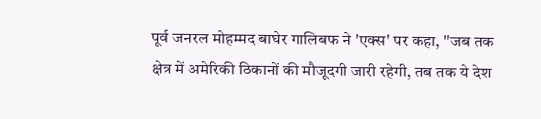पूर्व जनरल मोहम्मद बाघेर गालिबफ ने 'एक्स' पर कहा, ''जब तक क्षेत्र में अमेरिकी ठिकानों की मौजूदगी जारी रहेगी, तब तक ये देश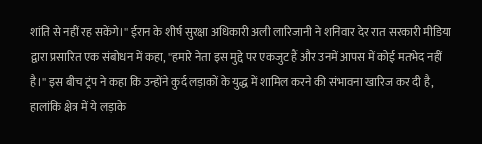शांति से नहीं रह सकेंगे।'' ईरान के शीर्ष सुरक्षा अधिकारी अली लारिजानी ने शनिवार देर रात सरकारी मीडिया द्वारा प्रसारित एक संबोधन में कहा, ''हमारे नेता इस मुद्दे पर एकजुट हैं और उनमें आपस में कोई मतभेद नहीं है।'' इस बीच ट्रंप ने कहा कि उन्होंने कुर्द लड़ाकों के युद्ध में शामिल करने की संभावना खारिज कर दी है, हालांकि क्षेत्र में ये लड़ाके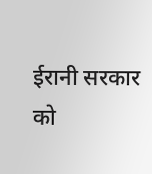ईरानी सरकार को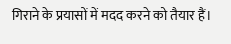गिराने के प्रयासों में मदद करने को तैयार हैं।